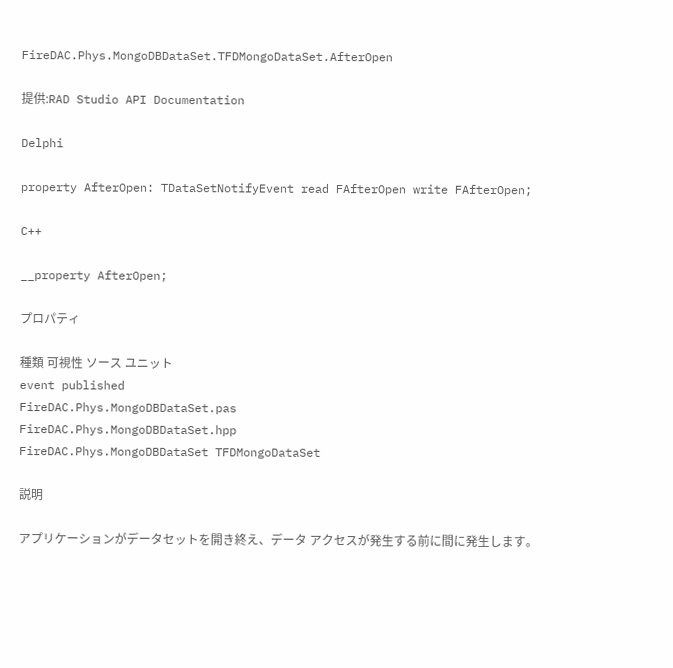FireDAC.Phys.MongoDBDataSet.TFDMongoDataSet.AfterOpen

提供:RAD Studio API Documentation

Delphi

property AfterOpen: TDataSetNotifyEvent read FAfterOpen write FAfterOpen;

C++

__property AfterOpen;

プロパティ

種類 可視性 ソース ユニット
event published
FireDAC.Phys.MongoDBDataSet.pas
FireDAC.Phys.MongoDBDataSet.hpp
FireDAC.Phys.MongoDBDataSet TFDMongoDataSet

説明

アプリケーションがデータセットを開き終え、データ アクセスが発生する前に間に発生します。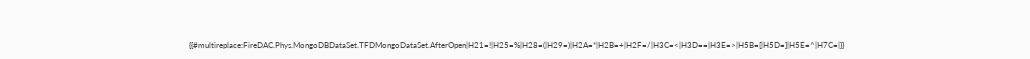{{#multireplace:FireDAC.Phys.MongoDBDataSet.TFDMongoDataSet.AfterOpen|H21=!|H25=%|H28=(|H29=)|H2A=*|H2B=+|H2F=/|H3C=<|H3D==|H3E=>|H5B=[|H5D=]|H5E=^|H7C=|}}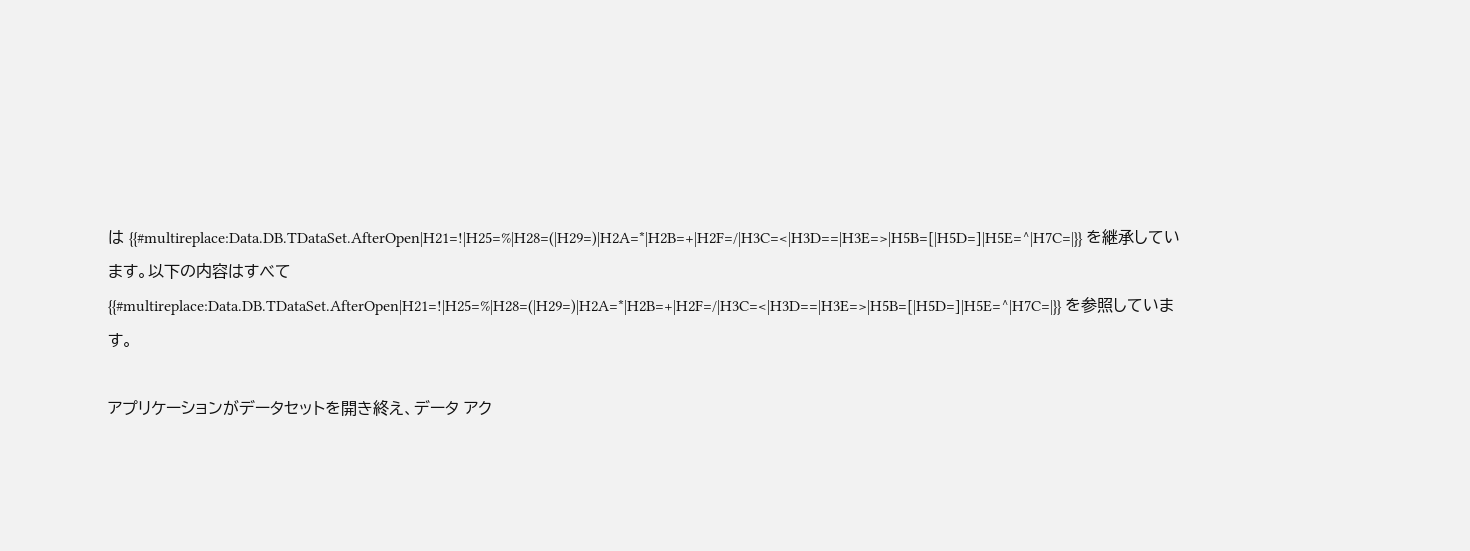は {{#multireplace:Data.DB.TDataSet.AfterOpen|H21=!|H25=%|H28=(|H29=)|H2A=*|H2B=+|H2F=/|H3C=<|H3D==|H3E=>|H5B=[|H5D=]|H5E=^|H7C=|}} を継承しています。以下の内容はすべて {{#multireplace:Data.DB.TDataSet.AfterOpen|H21=!|H25=%|H28=(|H29=)|H2A=*|H2B=+|H2F=/|H3C=<|H3D==|H3E=>|H5B=[|H5D=]|H5E=^|H7C=|}} を参照しています。

アプリケーションがデータセットを開き終え、データ アク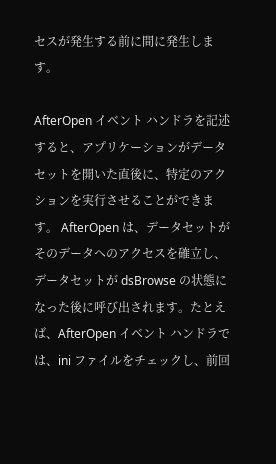セスが発生する前に間に発生します。

AfterOpen イベント ハンドラを記述すると、アプリケーションがデータセットを開いた直後に、特定のアクションを実行させることができます。 AfterOpen は、データセットがそのデータへのアクセスを確立し、データセットが dsBrowse の状態になった後に呼び出されます。たとえば、AfterOpen イベント ハンドラでは、ini ファイルをチェックし、前回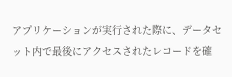アプリケーションが実行された際に、データセット内で最後にアクセスされたレコードを確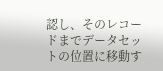認し、そのレコードまでデータセットの位置に移動す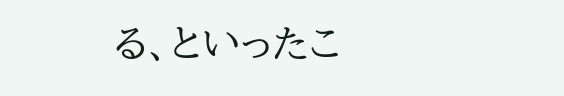る、といったこ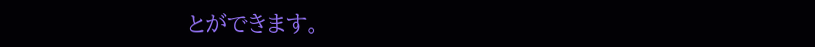とができます。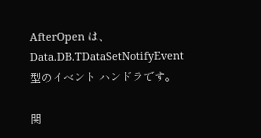AfterOpen は、Data.DB.TDataSetNotifyEvent 型のイベント ハンドラです。

関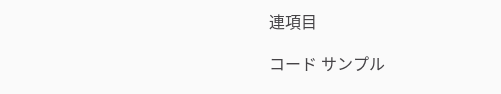連項目

コード サンプル